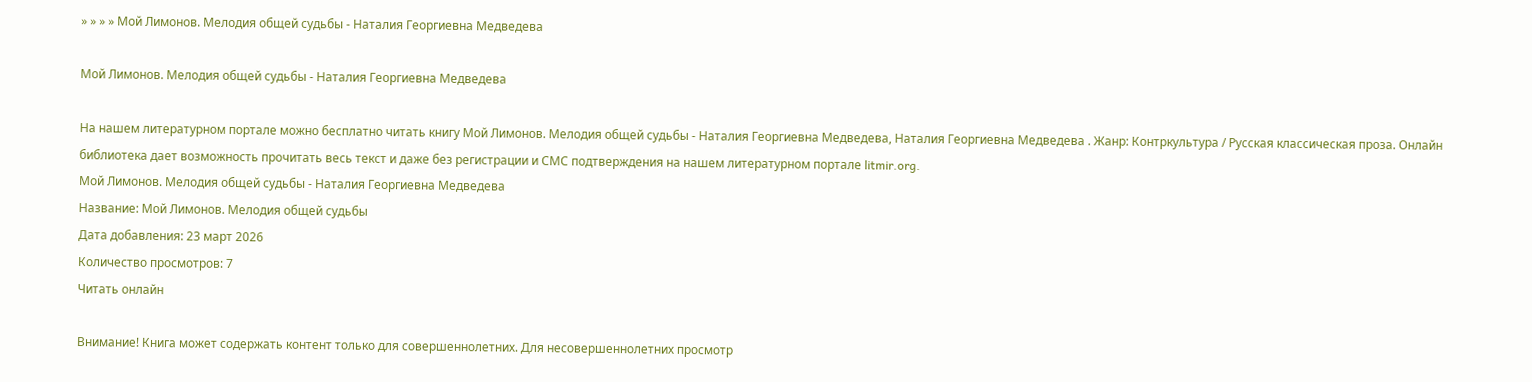» » » » Мой Лимонов. Мелодия общей судьбы - Наталия Георгиевна Медведева

Мой Лимонов. Мелодия общей судьбы - Наталия Георгиевна Медведева

На нашем литературном портале можно бесплатно читать книгу Мой Лимонов. Мелодия общей судьбы - Наталия Георгиевна Медведева, Наталия Георгиевна Медведева . Жанр: Контркультура / Русская классическая проза. Онлайн библиотека дает возможность прочитать весь текст и даже без регистрации и СМС подтверждения на нашем литературном портале litmir.org.
Мой Лимонов. Мелодия общей судьбы - Наталия Георгиевна Медведева
Название: Мой Лимонов. Мелодия общей судьбы
Дата добавления: 23 март 2026
Количество просмотров: 7
Читать онлайн

Внимание! Книга может содержать контент только для совершеннолетних. Для несовершеннолетних просмотр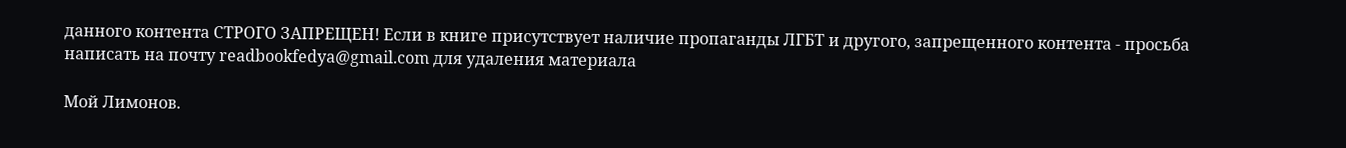данного контента СТРОГО ЗАПРЕЩЕН! Если в книге присутствует наличие пропаганды ЛГБТ и другого, запрещенного контента - просьба написать на почту readbookfedya@gmail.com для удаления материала

Мой Лимонов.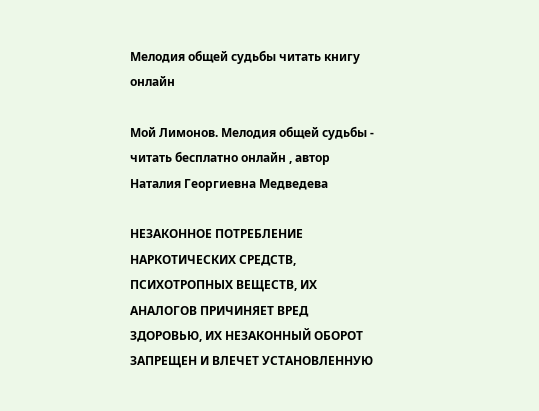Мелодия общей судьбы читать книгу онлайн

Мой Лимонов. Мелодия общей судьбы - читать бесплатно онлайн , автор Наталия Георгиевна Медведева

НЕЗАКОННОЕ ПОТРЕБЛЕНИЕ НАРКОТИЧЕСКИХ СРЕДСТВ, ПСИХОТРОПНЫХ ВЕЩЕСТВ, ИХ АНАЛОГОВ ПРИЧИНЯЕТ ВРЕД ЗДОРОВЬЮ, ИХ НЕЗАКОННЫЙ ОБОРОТ ЗАПРЕЩЕН И ВЛЕЧЕТ УСТАНОВЛЕННУЮ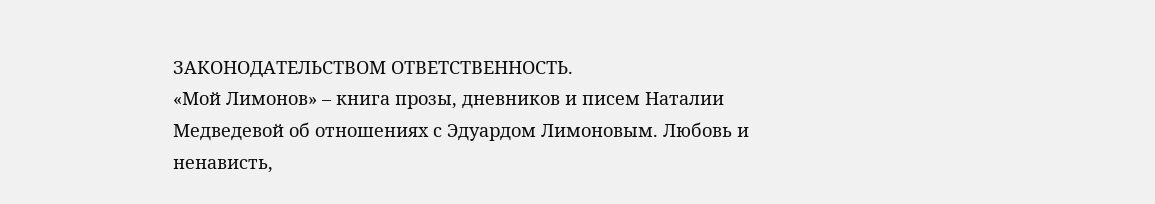ЗАКОНОДАТЕЛЬСТВОМ ОТВЕТСТВЕННОСТЬ.
«Мой Лимонов» – книга прозы, дневников и писем Наталии Медведевой об отношениях с Эдуардом Лимоновым. Любовь и ненависть,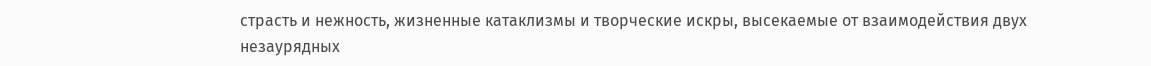страсть и нежность, жизненные катаклизмы и творческие искры, высекаемые от взаимодействия двух незаурядных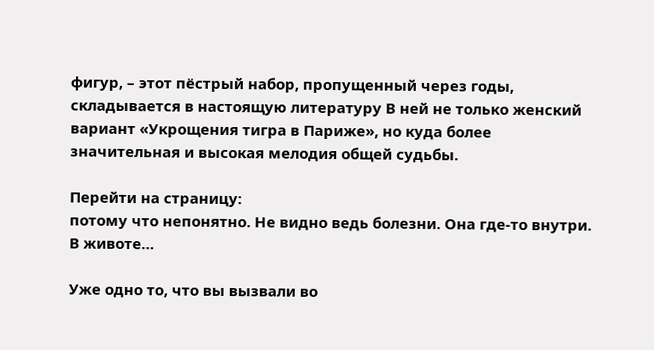фигур, – этот пёстрый набор, пропущенный через годы, складывается в настоящую литературу В ней не только женский вариант «Укрощения тигра в Париже», но куда более значительная и высокая мелодия общей судьбы.

Перейти на страницу:
потому что непонятно. Не видно ведь болезни. Она где-то внутри. В животе…

Уже одно то, что вы вызвали во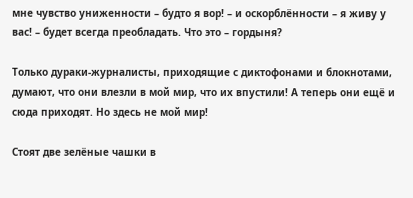мне чувство униженности – будто я вор! – и оскорблённости – я живу у вас! – будет всегда преобладать. Что это – гордыня?

Только дураки-журналисты, приходящие с диктофонами и блокнотами, думают, что они влезли в мой мир, что их впустили! А теперь они ещё и сюда приходят. Но здесь не мой мир!

Стоят две зелёные чашки в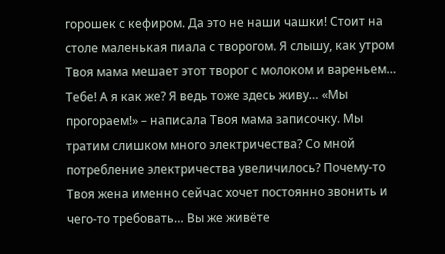горошек с кефиром. Да это не наши чашки! Стоит на столе маленькая пиала с творогом. Я слышу, как утром Твоя мама мешает этот творог с молоком и вареньем… Тебе! А я как же? Я ведь тоже здесь живу… «Мы прогораем!» – написала Твоя мама записочку. Мы тратим слишком много электричества? Со мной потребление электричества увеличилось? Почему-то Твоя жена именно сейчас хочет постоянно звонить и чего-то требовать… Вы же живёте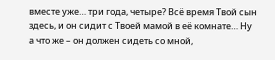вместе уже… три года, четыре? Всё время Твой сын здесь, и он сидит с Твоей мамой в её комнате… Ну а что же – он должен сидеть со мной,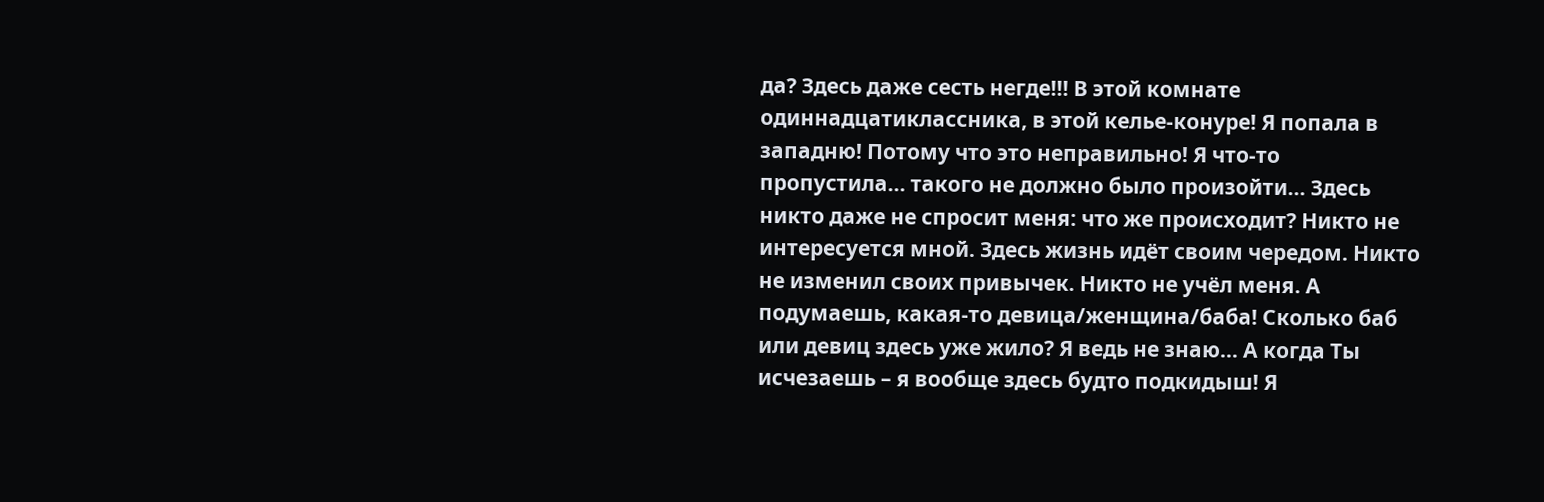да? Здесь даже сесть негде!!! В этой комнате одиннадцатиклассника, в этой келье-конуре! Я попала в западню! Потому что это неправильно! Я что-то пропустила… такого не должно было произойти… Здесь никто даже не спросит меня: что же происходит? Никто не интересуется мной. Здесь жизнь идёт своим чередом. Никто не изменил своих привычек. Никто не учёл меня. А подумаешь, какая-то девица/женщина/баба! Сколько баб или девиц здесь уже жило? Я ведь не знаю… А когда Ты исчезаешь – я вообще здесь будто подкидыш! Я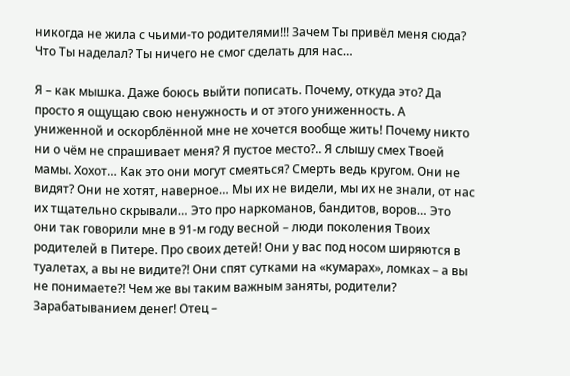никогда не жила с чьими-то родителями!!! Зачем Ты привёл меня сюда? Что Ты наделал? Ты ничего не смог сделать для нас…

Я – как мышка. Даже боюсь выйти пописать. Почему, откуда это? Да просто я ощущаю свою ненужность и от этого униженность. А униженной и оскорблённой мне не хочется вообще жить! Почему никто ни о чём не спрашивает меня? Я пустое место?.. Я слышу смех Твоей мамы. Хохот… Как это они могут смеяться? Смерть ведь кругом. Они не видят? Они не хотят, наверное… Мы их не видели, мы их не знали, от нас их тщательно скрывали… Это про наркоманов, бандитов, воров… Это они так говорили мне в 91-м году весной – люди поколения Твоих родителей в Питере. Про своих детей! Они у вас под носом ширяются в туалетах, а вы не видите?! Они спят сутками на «кумарах», ломках – а вы не понимаете?! Чем же вы таким важным заняты, родители? Зарабатыванием денег! Отец –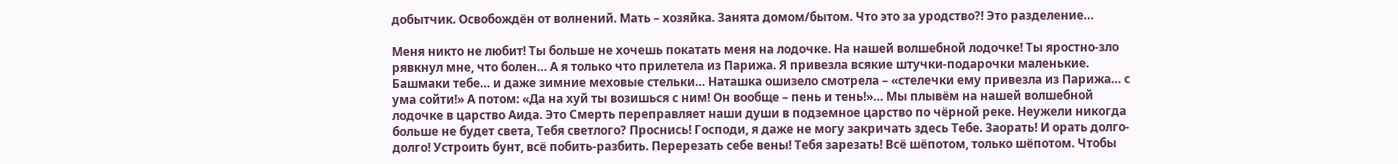добытчик. Освобождён от волнений. Мать – хозяйка. Занята домом/бытом. Что это за уродство?! Это разделение…

Меня никто не любит! Ты больше не хочешь покатать меня на лодочке. На нашей волшебной лодочке! Ты яростно-зло рявкнул мне, что болен… А я только что прилетела из Парижа. Я привезла всякие штучки-подарочки маленькие. Башмаки тебе… и даже зимние меховые стельки… Наташка ошизело смотрела – «стелечки ему привезла из Парижа… с ума сойти!» А потом: «Да на хуй ты возишься с ним! Он вообще – пень и тень!»… Мы плывём на нашей волшебной лодочке в царство Аида. Это Смерть переправляет наши души в подземное царство по чёрной реке. Неужели никогда больше не будет света, Тебя светлого? Проснись! Господи, я даже не могу закричать здесь Тебе. Заорать! И орать долго-долго! Устроить бунт, всё побить-разбить. Перерезать себе вены! Тебя зарезать! Всё шёпотом, только шёпотом. Чтобы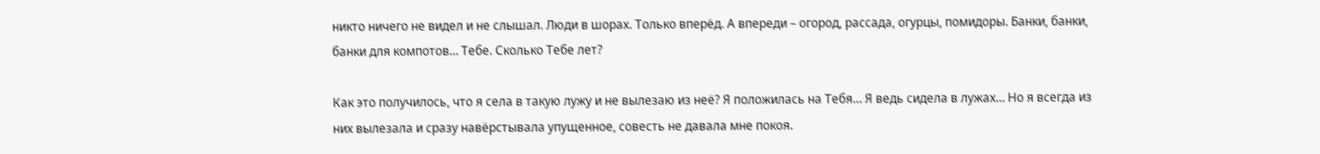никто ничего не видел и не слышал. Люди в шорах. Только вперёд. А впереди – огород, рассада, огурцы, помидоры. Банки, банки, банки для компотов… Тебе. Сколько Тебе лет?

Как это получилось, что я села в такую лужу и не вылезаю из неё? Я положилась на Тебя… Я ведь сидела в лужах… Но я всегда из них вылезала и сразу навёрстывала упущенное, совесть не давала мне покоя.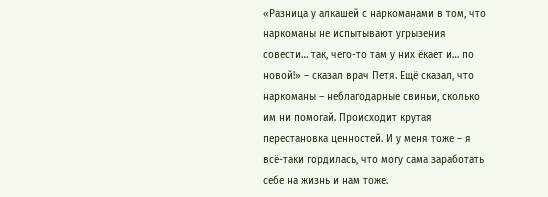«Разница у алкашей с наркоманами в том, что наркоманы не испытывают угрызения совести… так, чего-то там у них ёкает и… по новой!» – сказал врач Петя. Ещё сказал, что наркоманы – неблагодарные свиньи, сколько им ни помогай. Происходит крутая перестановка ценностей. И у меня тоже – я всё-таки гордилась, что могу сама заработать себе на жизнь и нам тоже.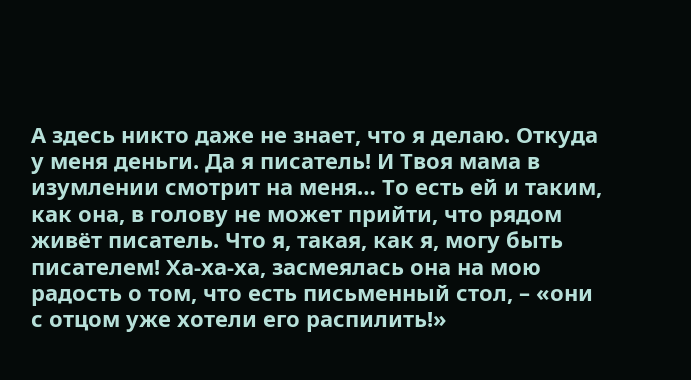А здесь никто даже не знает, что я делаю. Откуда у меня деньги. Да я писатель! И Твоя мама в изумлении смотрит на меня… То есть ей и таким, как она, в голову не может прийти, что рядом живёт писатель. Что я, такая, как я, могу быть писателем! Ха-ха-ха, засмеялась она на мою радость о том, что есть письменный стол, – «они с отцом уже хотели его распилить!»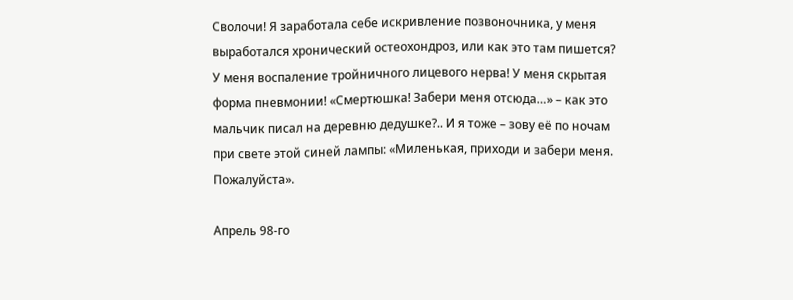Сволочи! Я заработала себе искривление позвоночника, у меня выработался хронический остеохондроз, или как это там пишется? У меня воспаление тройничного лицевого нерва! У меня скрытая форма пневмонии! «Смертюшка! Забери меня отсюда…» – как это мальчик писал на деревню дедушке?.. И я тоже – зову её по ночам при свете этой синей лампы: «Миленькая, приходи и забери меня. Пожалуйста».

Апрель 98-го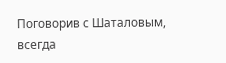Поговорив с Шаталовым, всегда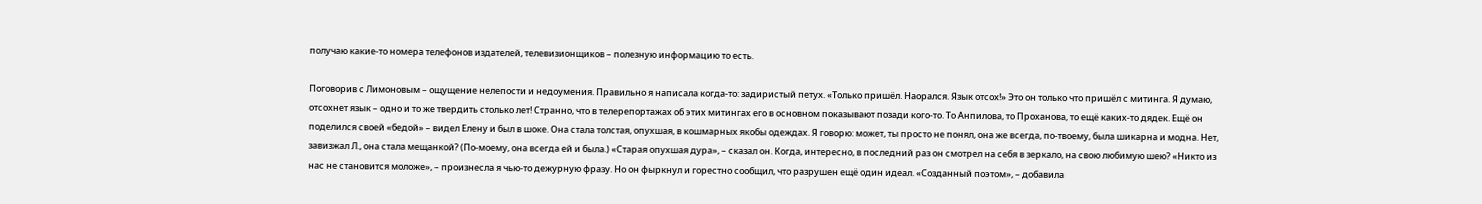получаю какие-то номера телефонов издателей, телевизионщиков – полезную информацию то есть.

Поговорив с Лимоновым – ощущение нелепости и недоумения. Правильно я написала когда-то: задиристый петух. «Только пришёл. Наорался. Язык отсох!» Это он только что пришёл с митинга. Я думаю, отсохнет язык – одно и то же твердить столько лет! Странно, что в телерепортажах об этих митингах его в основном показывают позади кого-то. То Анпилова, то Проханова, то ещё каких-то дядек. Ещё он поделился своей «бедой» – видел Елену и был в шоке. Она стала толстая, опухшая, в кошмарных якобы одеждах. Я говорю: может, ты просто не понял, она же всегда, по-твоему, была шикарна и модна. Нет, завизжал Л., она стала мещанкой? (По-моему, она всегда ей и была.) «Старая опухшая дура», – сказал он. Когда, интересно, в последний раз он смотрел на себя в зеркало, на свою любимую шею? «Никто из нас не становится моложе», – произнесла я чью-то дежурную фразу. Но он фыркнул и горестно сообщил, что разрушен ещё один идеал. «Созданный поэтом», – добавила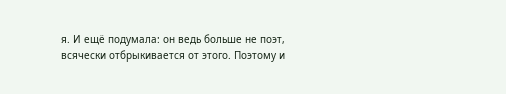я. И ещё подумала: он ведь больше не поэт, всячески отбрыкивается от этого. Поэтому и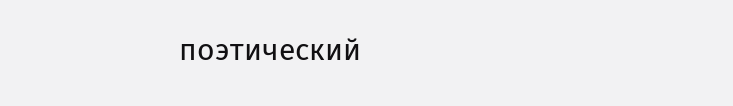поэтический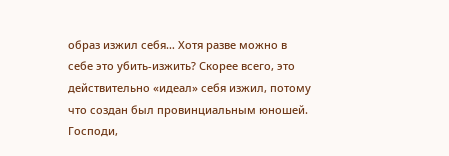образ изжил себя… Хотя разве можно в себе это убить-изжить? Скорее всего, это действительно «идеал» себя изжил, потому что создан был провинциальным юношей. Господи,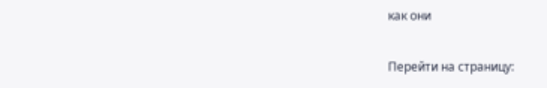как они

Перейти на страницу: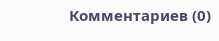Комментариев (0)